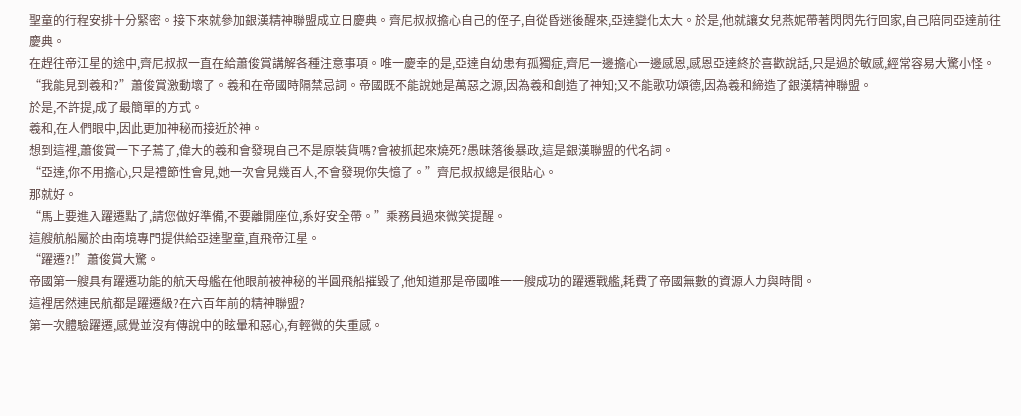聖童的行程安排十分緊密。接下來就參加銀漢精神聯盟成立日慶典。齊尼叔叔擔心自己的侄子,自從昏迷後醒來,亞達變化太大。於是,他就讓女兒燕妮帶著閃閃先行回家,自己陪同亞達前往慶典。
在趕往帝江星的途中,齊尼叔叔一直在給蕭俊賞講解各種注意事項。唯一慶幸的是,亞達自幼患有孤獨症,齊尼一邊擔心一邊感恩,感恩亞達終於喜歡說話,只是過於敏感,經常容易大驚小怪。
“我能見到羲和?”蕭俊賞激動壞了。羲和在帝國時隔禁忌詞。帝國既不能說她是萬惡之源,因為羲和創造了神知;又不能歌功頌德,因為羲和締造了銀漢精神聯盟。
於是,不許提,成了最簡單的方式。
羲和,在人們眼中,因此更加神秘而接近於神。
想到這裡,蕭俊賞一下子蔫了,偉大的羲和會發現自己不是原裝貨嗎?會被抓起來燒死?愚昧落後暴政,這是銀漢聯盟的代名詞。
“亞達,你不用擔心,只是禮節性會見,她一次會見幾百人,不會發現你失憶了。”齊尼叔叔總是很貼心。
那就好。
“馬上要進入躍遷點了,請您做好準備,不要離開座位,系好安全帶。”乘務員過來微笑提醒。
這艘航船屬於由南境專門提供給亞達聖童,直飛帝江星。
“躍遷?!”蕭俊賞大驚。
帝國第一艘具有躍遷功能的航天母艦在他眼前被神秘的半圓飛船摧毀了,他知道那是帝國唯一一艘成功的躍遷戰艦,耗費了帝國無數的資源人力與時間。
這裡居然連民航都是躍遷級?在六百年前的精神聯盟?
第一次體驗躍遷,感覺並沒有傳說中的眩暈和惡心,有輕微的失重感。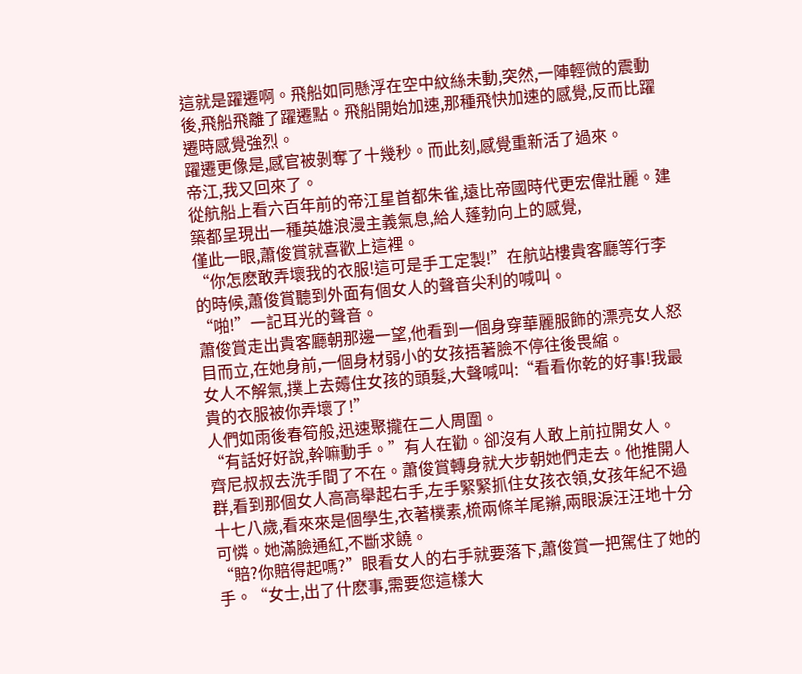這就是躍遷啊。飛船如同懸浮在空中紋絲未動,突然,一陣輕微的震動後,飛船飛離了躍遷點。飛船開始加速,那種飛快加速的感覺,反而比躍遷時感覺強烈。
躍遷更像是,感官被剝奪了十幾秒。而此刻,感覺重新活了過來。
帝江,我又回來了。
從航船上看六百年前的帝江星首都朱雀,遠比帝國時代更宏偉壯麗。建築都呈現出一種英雄浪漫主義氣息,給人蓬勃向上的感覺,
僅此一眼,蕭俊賞就喜歡上這裡。
“你怎麽敢弄壞我的衣服!這可是手工定製!”在航站樓貴客廳等行李的時候,蕭俊賞聽到外面有個女人的聲音尖利的喊叫。
“啪!”一記耳光的聲音。
蕭俊賞走出貴客廳朝那邊一望,他看到一個身穿華麗服飾的漂亮女人怒目而立,在她身前,一個身材弱小的女孩捂著臉不停往後畏縮。
女人不解氣,撲上去薅住女孩的頭髮,大聲喊叫:“看看你乾的好事!我最貴的衣服被你弄壞了!”
人們如雨後春筍般,迅速聚攏在二人周圍。
“有話好好說,幹嘛動手。”有人在勸。卻沒有人敢上前拉開女人。
齊尼叔叔去洗手間了不在。蕭俊賞轉身就大步朝她們走去。他推開人群,看到那個女人高高舉起右手,左手緊緊抓住女孩衣領,女孩年紀不過十七八歲,看來來是個學生,衣著樸素,梳兩條羊尾辮,兩眼淚汪汪地十分可憐。她滿臉通紅,不斷求饒。
“賠?你賠得起嗎?”眼看女人的右手就要落下,蕭俊賞一把駕住了她的手。“女士,出了什麽事,需要您這樣大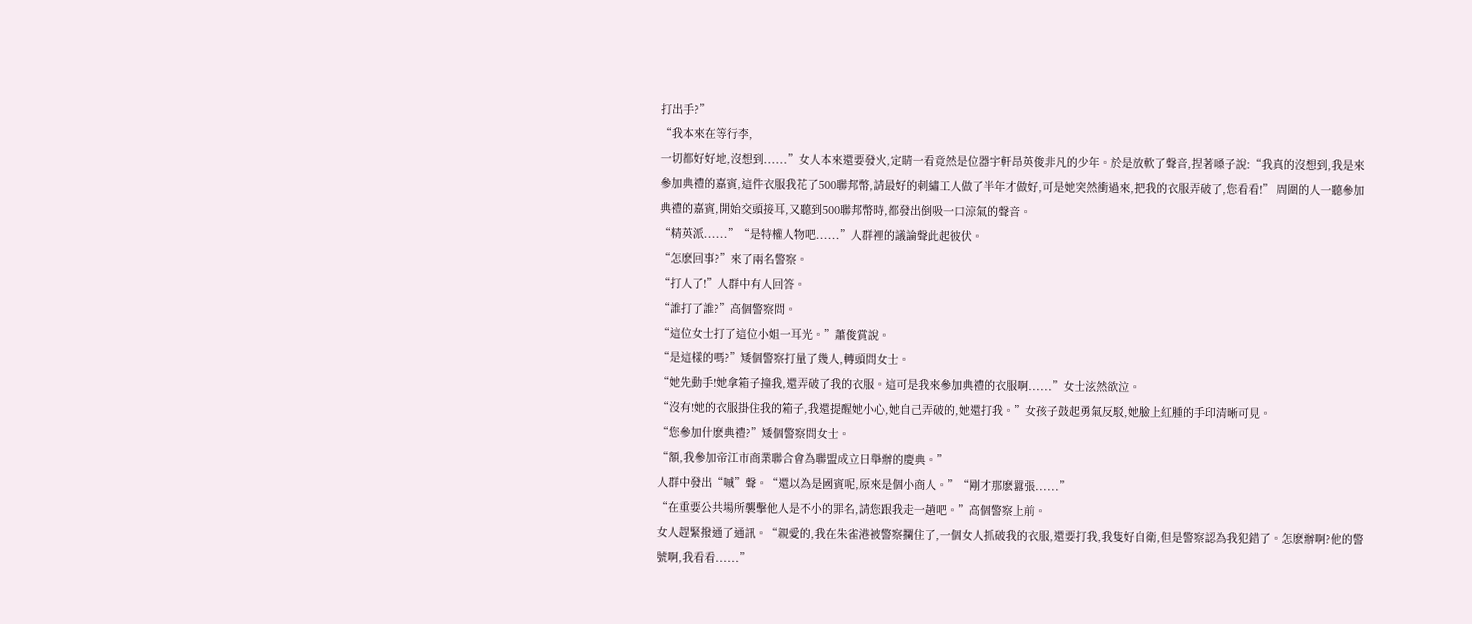打出手?”
“我本來在等行李,
一切都好好地,沒想到......”女人本來還要發火,定睛一看竟然是位器宇軒昂英俊非凡的少年。於是放軟了聲音,捏著嗓子說:“我真的沒想到,我是來參加典禮的嘉賓,這件衣服我花了500聯邦幣,請最好的刺繡工人做了半年才做好,可是她突然衝過來,把我的衣服弄破了,您看看!” 周圍的人一聽參加典禮的嘉賓,開始交頭接耳,又聽到500聯邦幣時,都發出倒吸一口涼氣的聲音。
“精英派......”“是特權人物吧......”人群裡的議論聲此起彼伏。
“怎麽回事?”來了兩名警察。
“打人了!”人群中有人回答。
“誰打了誰?”高個警察問。
“這位女士打了這位小姐一耳光。”蕭俊賞說。
“是這樣的嗎?”矮個警察打量了幾人,轉頭問女士。
“她先動手!她拿箱子撞我,還弄破了我的衣服。這可是我來參加典禮的衣服啊......”女士泫然欲泣。
“沒有!她的衣服掛住我的箱子,我還提醒她小心,她自己弄破的,她還打我。”女孩子鼓起勇氣反駁,她臉上紅腫的手印清晰可見。
“您參加什麽典禮?”矮個警察問女士。
“額,我參加帝江市商業聯合會為聯盟成立日舉辦的慶典。”
人群中發出“嘁”聲。“還以為是國賓呢,原來是個小商人。”“剛才那麽囂張......”
“在重要公共場所襲擊他人是不小的罪名,請您跟我走一趟吧。”高個警察上前。
女人趕緊撥通了通訊。“親愛的,我在朱雀港被警察攔住了,一個女人抓破我的衣服,還要打我,我隻好自衛,但是警察認為我犯錯了。怎麽辦啊?他的警號啊,我看看......”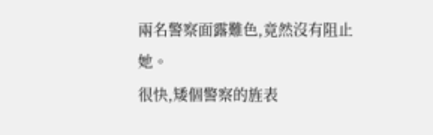兩名警察面露難色,竟然沒有阻止她。
很快,矮個警察的旌表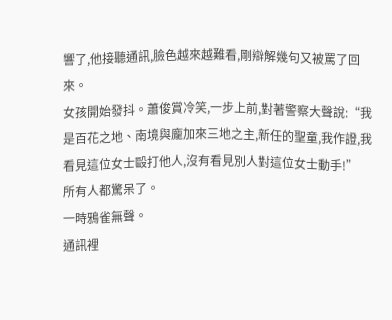響了,他接聽通訊,臉色越來越難看,剛辯解幾句又被罵了回來。
女孩開始發抖。蕭俊賞冷笑,一步上前,對著警察大聲說:“我是百花之地、南境與龐加來三地之主,新任的聖童,我作證,我看見這位女士毆打他人,沒有看見別人對這位女士動手!”
所有人都驚呆了。
一時鴉雀無聲。
通訊裡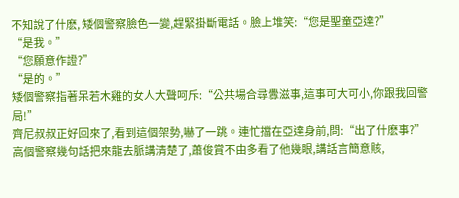不知說了什麽, 矮個警察臉色一變,趕緊掛斷電話。臉上堆笑:“您是聖童亞達?”
“是我。”
“您願意作證?”
“是的。”
矮個警察指著呆若木雞的女人大聲呵斥:“公共場合尋釁滋事,這事可大可小,你跟我回警局!”
齊尼叔叔正好回來了,看到這個架勢,嚇了一跳。連忙擋在亞達身前,問:“出了什麽事?”
高個警察幾句話把來龍去脈講清楚了,蕭俊賞不由多看了他幾眼,講話言簡意賅,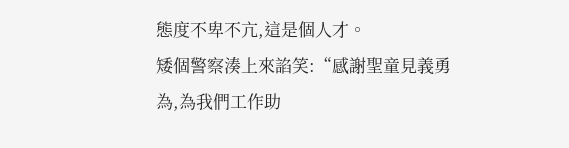態度不卑不亢,這是個人才。
矮個警察湊上來諂笑:“感謝聖童見義勇為,為我們工作助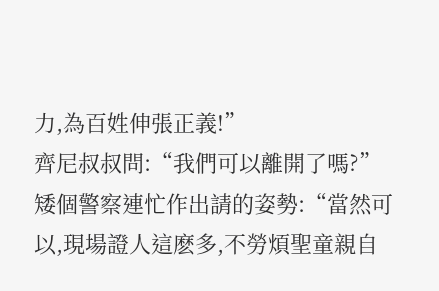力,為百姓伸張正義!”
齊尼叔叔問:“我們可以離開了嗎?”
矮個警察連忙作出請的姿勢:“當然可以,現場證人這麽多,不勞煩聖童親自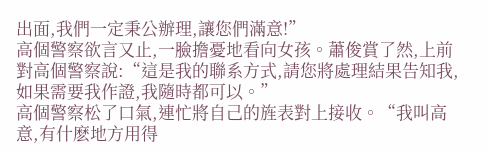出面,我們一定秉公辦理,讓您們滿意!”
高個警察欲言又止,一臉擔憂地看向女孩。蕭俊賞了然,上前對高個警察說:“這是我的聯系方式,請您將處理結果告知我,如果需要我作證,我隨時都可以。”
高個警察松了口氣,連忙將自己的旌表對上接收。“我叫高意,有什麽地方用得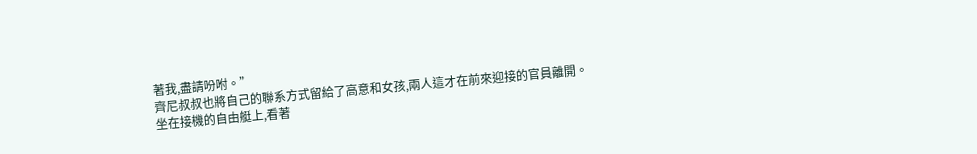著我,盡請吩咐。”
齊尼叔叔也將自己的聯系方式留給了高意和女孩,兩人這才在前來迎接的官員離開。
坐在接機的自由艇上,看著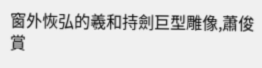窗外恢弘的羲和持劍巨型雕像,蕭俊賞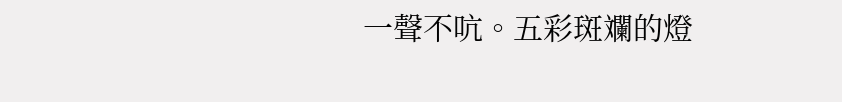一聲不吭。五彩斑斕的燈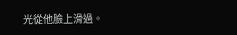光從他臉上滑過。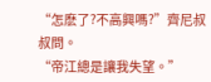“怎麽了?不高興嗎?”齊尼叔叔問。
“帝江總是讓我失望。”